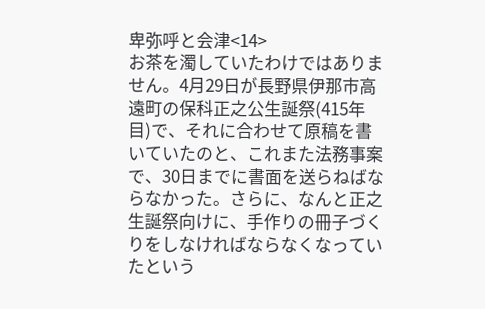卑弥呼と会津<14>
お茶を濁していたわけではありません。4月29日が長野県伊那市高遠町の保科正之公生誕祭(415年目)で、それに合わせて原稿を書いていたのと、これまた法務事案で、30日までに書面を送らねばならなかった。さらに、なんと正之生誕祭向けに、手作りの冊子づくりをしなければならなくなっていたという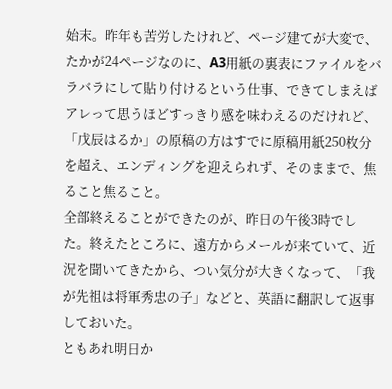始末。昨年も苦労したけれど、ページ建てが大変で、たかが24ページなのに、A3用紙の裏表にファイルをバラバラにして貼り付けるという仕事、できてしまえばアレって思うほどすっきり感を味わえるのだけれど、「戊辰はるか」の原稿の方はすでに原稿用紙250枚分を超え、エンディングを迎えられず、そのままで、焦ること焦ること。
全部終えることができたのが、昨日の午後3時でした。終えたところに、遠方からメールが来ていて、近況を聞いてきたから、つい気分が大きくなって、「我が先祖は将軍秀忠の子」などと、英語に翻訳して返事しておいた。
ともあれ明日か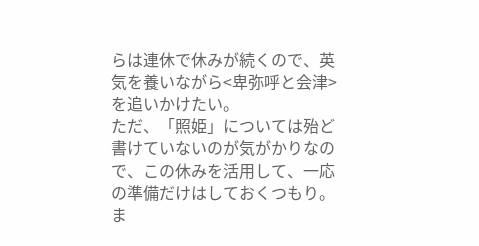らは連休で休みが続くので、英気を養いながら<卑弥呼と会津>を追いかけたい。
ただ、「照姫」については殆ど書けていないのが気がかりなので、この休みを活用して、一応の準備だけはしておくつもり。ま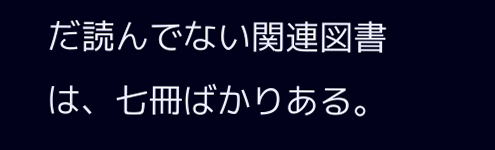だ読んでない関連図書は、七冊ばかりある。